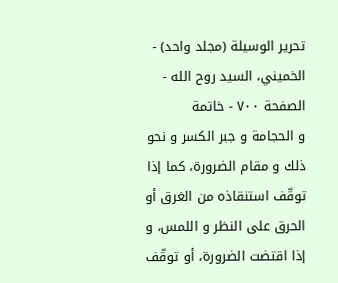تحرير الوسيلة (مجلد واحد) - الخميني، السيد روح الله - الصفحة ٧٠٠ - خاتمة
و الحجامة و جبر الكسر و نحو ذلك و مقام الضرورة، كما إذا توقّف استنقاذه من الغرق أو الحرق على النظر و اللمس، و إذا اقتضت الضرورة، أو توقّف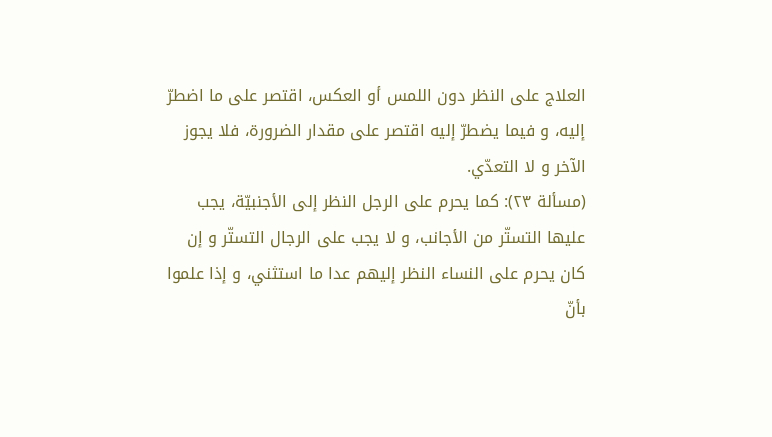العلاج على النظر دون اللمس أو العكس، اقتصر على ما اضطرّ إليه، و فيما يضطرّ إليه اقتصر على مقدار الضرورة، فلا يجوز الآخر و لا التعدّي.
(مسألة ٢٣): كما يحرم على الرجل النظر إلى الأجنبيّة، يجب عليها التستّر من الأجانب، و لا يجب على الرجال التستّر و إن كان يحرم على النساء النظر إليهم عدا ما استثني، و إذا علموا بأنّ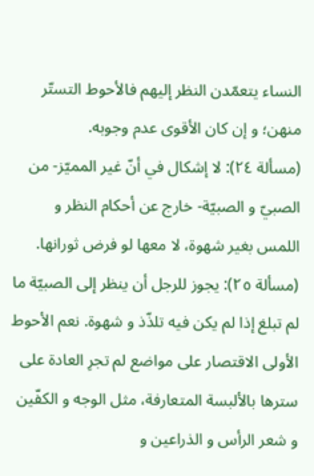النساء يتعمّدن النظر إليهم فالأحوط التستّر منهن؛ و إن كان الأقوى عدم وجوبه.
(مسألة ٢٤): لا إشكال في أنّ غير المميّز- من الصبيّ و الصبيّة- خارج عن أحكام النظر و اللمس بغير شهوة، لا معها لو فرض ثورانها.
(مسألة ٢٥): يجوز للرجل أن ينظر إلى الصبيّة ما لم تبلغ إذا لم يكن فيه تلذّذ و شهوة. نعم الأحوط الأولى الاقتصار على مواضع لم تجرِ العادة على سترها بالألبسة المتعارفة، مثل الوجه و الكفّين و شعر الرأس و الذراعين و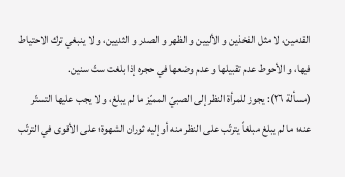القدمين، لا مثل الفخذين و الأليين و الظهر و الصدر و الثديين، و لا ينبغي ترك الاحتياط فيها، و الأحوط عدم تقبيلها و عدم وضعها في حجره إذا بلغت ستّ سنين.
(مسألة ٢٦): يجوز للمرأة النظر إلى الصبيّ المميّز ما لم يبلغ، و لا يجب عليها التستّر عنه؛ ما لم يبلغ مبلغاً يترتّب على النظر منه أو إليه ثوران الشهوة؛ على الأقوى في الترتّب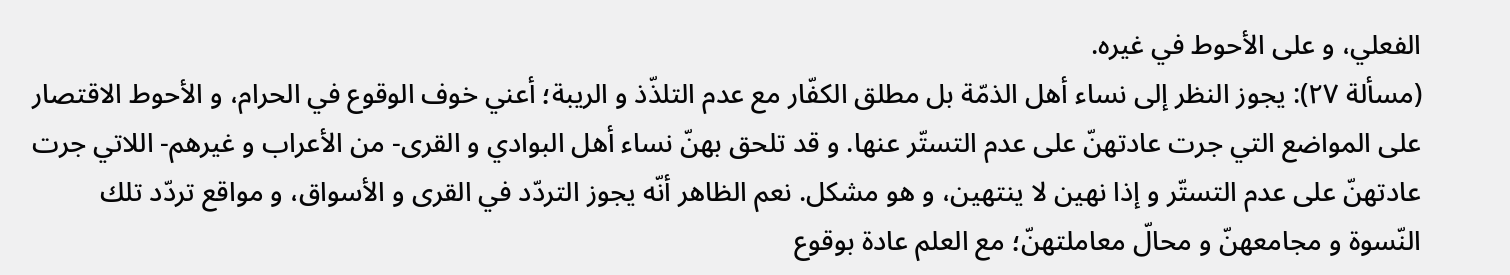الفعلي، و على الأحوط في غيره.
(مسألة ٢٧): يجوز النظر إلى نساء أهل الذمّة بل مطلق الكفّار مع عدم التلذّذ و الريبة؛ أعني خوف الوقوع في الحرام، و الأحوط الاقتصار على المواضع التي جرت عادتهنّ على عدم التستّر عنها. و قد تلحق بهنّ نساء أهل البوادي و القرى- من الأعراب و غيرهم- اللاتي جرت عادتهنّ على عدم التستّر و إذا نهين لا ينتهين، و هو مشكل. نعم الظاهر أنّه يجوز التردّد في القرى و الأسواق، و مواقع تردّد تلك النّسوة و مجامعهنّ و محالّ معاملتهنّ؛ مع العلم عادة بوقوع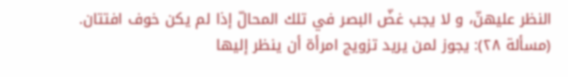النظر عليهنّ، و لا يجب غضّ البصر في تلك المحالّ إذا لم يكن خوف افتتان.
(مسألة ٢٨): يجوز لمن يريد تزويج امرأة أن ينظر إليها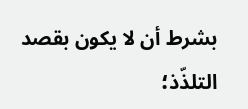بشرط أن لا يكون بقصد التلذّذ؛